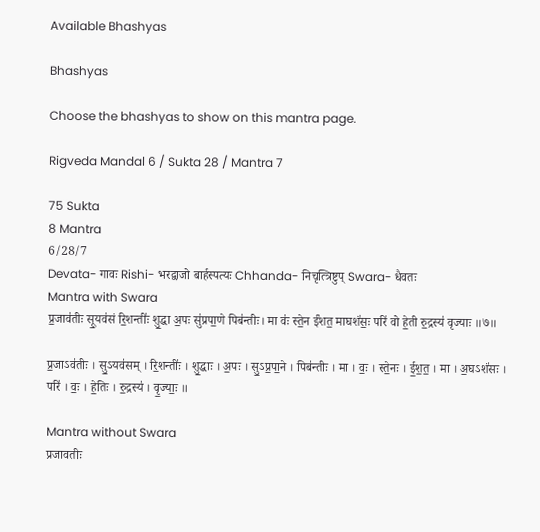Available Bhashyas

Bhashyas

Choose the bhashyas to show on this mantra page.

Rigveda Mandal 6 / Sukta 28 / Mantra 7

75 Sukta
8 Mantra
6/28/7
Devata- गावः Rishi- भरद्वाजो बार्हस्पत्यः Chhanda- निचृत्त्रिष्टुप् Swara- धैवतः
Mantra with Swara
प्र॒जाव॑तीः सू॒यव॑सं रि॒शन्तीः॑ शु॒द्धा अ॒पः सु॑प्रपा॒णे पिब॑न्तीः। मा वः॑ स्ते॒न ई॑शत॒ माघशं॑सः॒ परि॑ वो हे॒ती रु॒द्रस्य॑ वृज्याः ॥७॥

प्र॒जाऽव॑तीः । सु॒ऽयव॑सम् । रि॒शन्तीः॑ । शु॒द्धाः । अ॒पः । सु॒ऽप्र॒पा॒ने । पिब॑न्तीः । मा । वः॒ । स्ते॒नः । ई॒श॒त॒ । मा । अ॒घऽशं॑सः । परि॑ । वः॒ । हे॒तिः । रु॒द्रस्य॑ । वृ॒ज्याः॒ ॥

Mantra without Swara
प्रजावतीः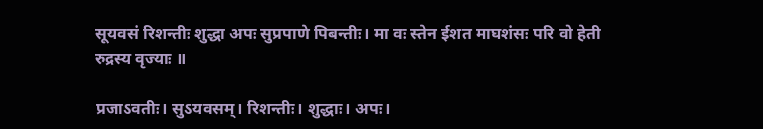सूयवसं रिशन्तीः शुद्धा अपः सुप्रपाणे पिबन्तीः। मा वः स्तेन ईशत माघशंसः परि वो हेती रुद्रस्य वृज्याः ॥

प्रजाऽवतीः। सुऽयवसम्। रिशन्तीः। शुद्धाः। अपः।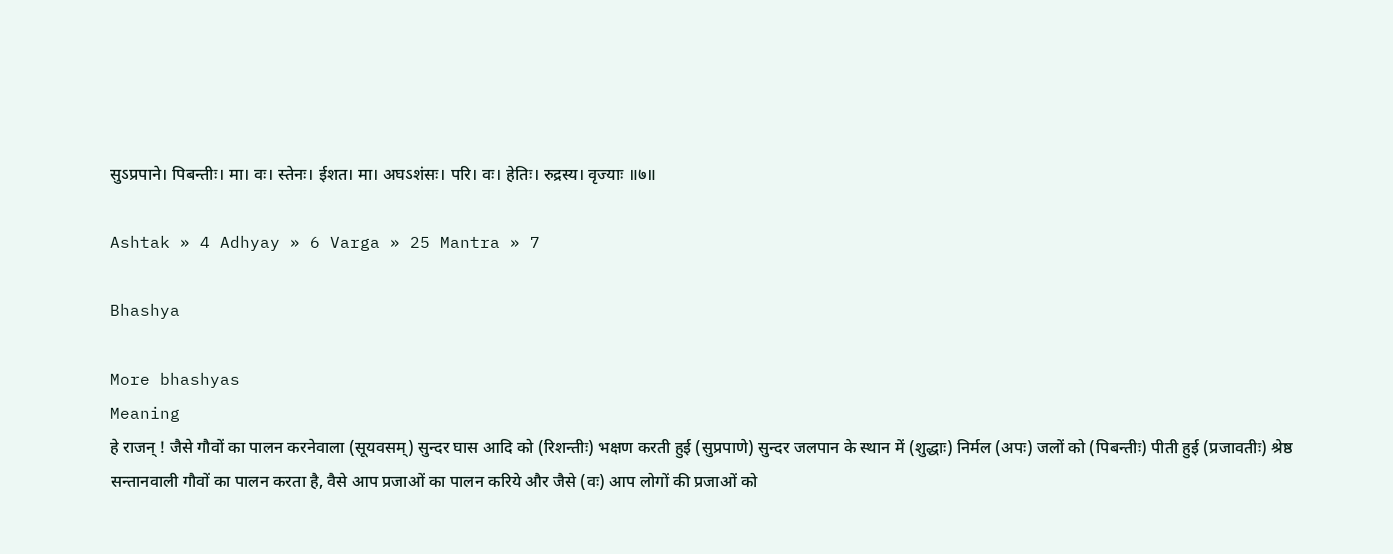सुऽप्रपाने। पिबन्तीः। मा। वः। स्तेनः। ईशत। मा। अघऽशंसः। परि। वः। हेतिः। रुद्रस्य। वृज्याः ॥७॥

Ashtak » 4 Adhyay » 6 Varga » 25 Mantra » 7

Bhashya

More bhashyas
Meaning
हे राजन् ! जैसे गौवों का पालन करनेवाला (सूयवसम्) सुन्दर घास आदि को (रिशन्तीः) भक्षण करती हुई (सुप्रपाणे) सुन्दर जलपान के स्थान में (शुद्धाः) निर्मल (अपः) जलों को (पिबन्तीः) पीती हुई (प्रजावतीः) श्रेष्ठ सन्तानवाली गौवों का पालन करता है, वैसे आप प्रजाओं का पालन करिये और जैसे (वः) आप लोगों की प्रजाओं को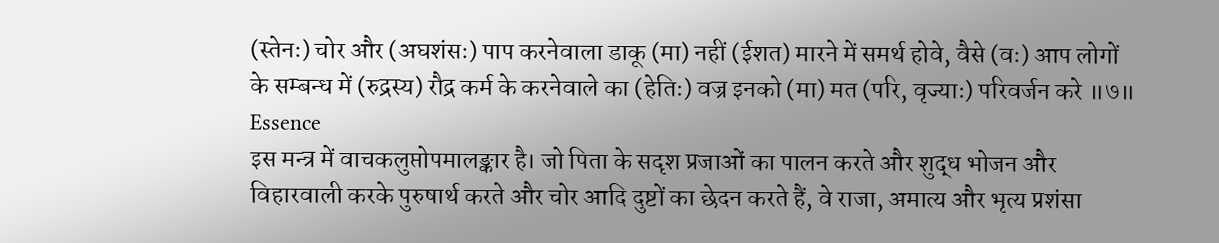(स्तेनः) चोर और (अघशंसः) पाप करनेवाला डाकू (मा) नहीं (ईशत) मारने में समर्थ होवे, वैसे (वः) आप लोगों के सम्बन्ध में (रुद्रस्य) रौद्र कर्म के करनेवाले का (हेतिः) वज्र इनको (मा) मत (परि, वृज्याः) परिवर्जन करे ॥७॥
Essence
इस मन्त्र में वाचकलुप्तोपमालङ्कार है। जो पिता के सदृश प्रजाओं का पालन करते और शुद्ध भोजन और विहारवाली करके पुरुषार्थ करते और चोर आदि दुष्टों का छेदन करते हैं, वे राजा, अमात्य और भृत्य प्रशंसा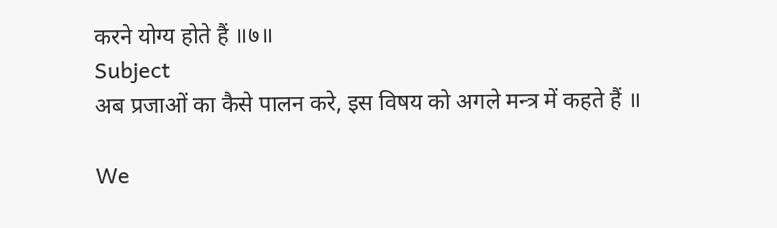करने योग्य होते हैं ॥७॥
Subject
अब प्रजाओं का कैसे पालन करे, इस विषय को अगले मन्त्र में कहते हैं ॥

We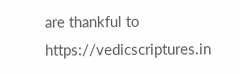are thankful to https://vedicscriptures.in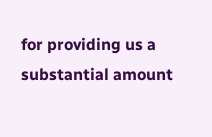for providing us a substantial amount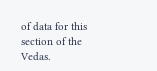of data for this section of the Vedas.